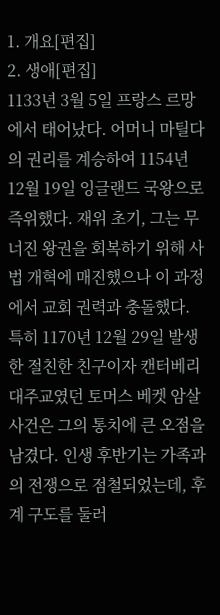1. 개요[편집]
2. 생애[편집]
1133년 3월 5일 프랑스 르망에서 태어났다. 어머니 마틸다의 권리를 계승하여 1154년 12월 19일 잉글랜드 국왕으로 즉위했다. 재위 초기, 그는 무너진 왕권을 회복하기 위해 사법 개혁에 매진했으나 이 과정에서 교회 권력과 충돌했다. 특히 1170년 12월 29일 발생한 절친한 친구이자 캔터베리 대주교였던 토머스 베켓 암살 사건은 그의 통치에 큰 오점을 남겼다. 인생 후반기는 가족과의 전쟁으로 점철되었는데, 후계 구도를 둘러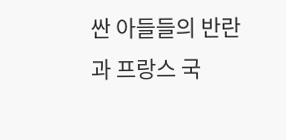싼 아들들의 반란과 프랑스 국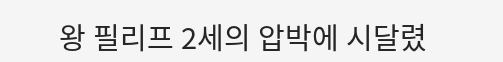왕 필리프 2세의 압박에 시달렸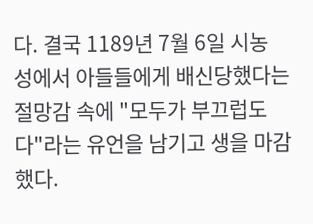다. 결국 1189년 7월 6일 시농 성에서 아들들에게 배신당했다는 절망감 속에 "모두가 부끄럽도다"라는 유언을 남기고 생을 마감했다.